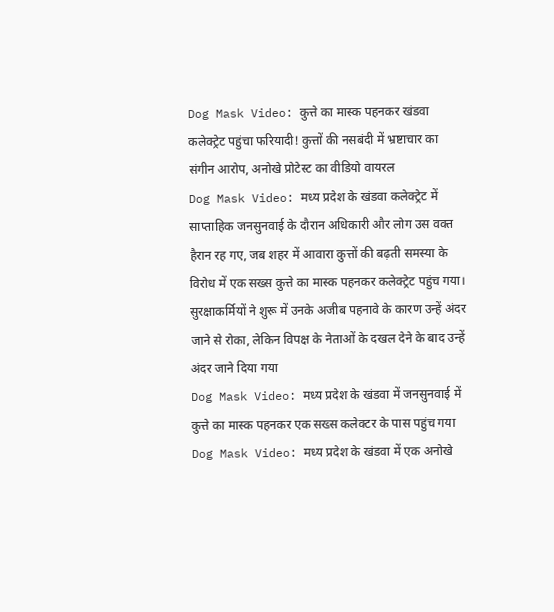Dog Mask Video: कुत्ते का मास्क पहनकर खंडवा कलेक्ट्रेट पहुंचा फरियादी! कुत्तों की नसबंदी में भ्रष्टाचार का संगीन आरोप, अनोखे प्रोटेस्ट का वीडियो वायरल
Dog Mask Video: मध्य प्रदेश के खंडवा कलेक्ट्रेट में साप्ताहिक जनसुनवाई के दौरान अधिकारी और लोग उस वक्त हैरान रह गए, जब शहर में आवारा कुत्तों की बढ़ती समस्या के विरोध में एक सख्स कुत्ते का मास्क पहनकर कलेक्ट्रेट पहुंच गया। सुरक्षाकर्मियों ने शुरू में उनके अजीब पहनावे के कारण उन्हें अंदर जाने से रोका, लेकिन विपक्ष के नेताओं के दखल देने के बाद उन्हें अंदर जाने दिया गया
Dog Mask Video: मध्य प्रदेश के खंडवा में जनसुनवाई में कुत्ते का मास्क पहनकर एक सख्स कलेक्टर के पास पहुंच गया
Dog Mask Video: मध्य प्रदेश के खंडवा में एक अनोखे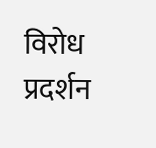विरोध प्रदर्शन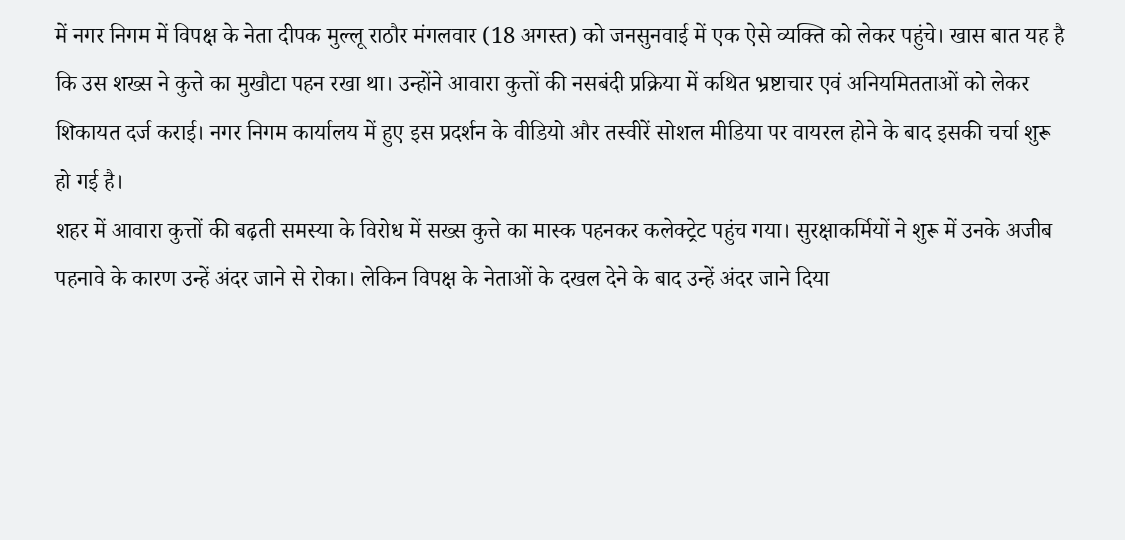में नगर निगम में विपक्ष के नेता दीपक मुल्लू राठौर मंगलवार (18 अगस्त) को जनसुनवाई में एक ऐसे व्यक्ति को लेकर पहुंचे। खास बात यह है कि उस शख्स ने कुत्ते का मुखौटा पहन रखा था। उन्होंने आवारा कुत्तों की नसबंदी प्रक्रिया में कथित भ्रष्टाचार एवं अनियमितताओं को लेकर शिकायत दर्ज कराई। नगर निगम कार्यालय में हुए इस प्रदर्शन के वीडियो और तस्वीरें सोशल मीडिया पर वायरल होने के बाद इसकी चर्चा शुरू हो गई है।
शहर में आवारा कुत्तों की बढ़ती समस्या के विरोध में सख्स कुत्ते का मास्क पहनकर कलेक्ट्रेट पहुंच गया। सुरक्षाकर्मियों ने शुरू में उनके अजीब पहनावे के कारण उन्हें अंदर जाने से रोका। लेकिन विपक्ष के नेताओं के दखल देने के बाद उन्हें अंदर जाने दिया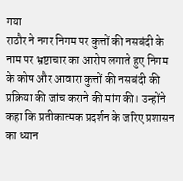गया
राठौर ने नगर निगम पर कुत्तों की नसबंदी के नाम पर भ्रष्टाचार का आरोप लगाते हुए निगम के कोष और आवारा कुत्तों की नसबंदी की प्रक्रिया की जांच कराने की मांग की। उन्होंने कहा कि प्रतीकात्मक प्रदर्शन के जरिए प्रशासन का ध्यान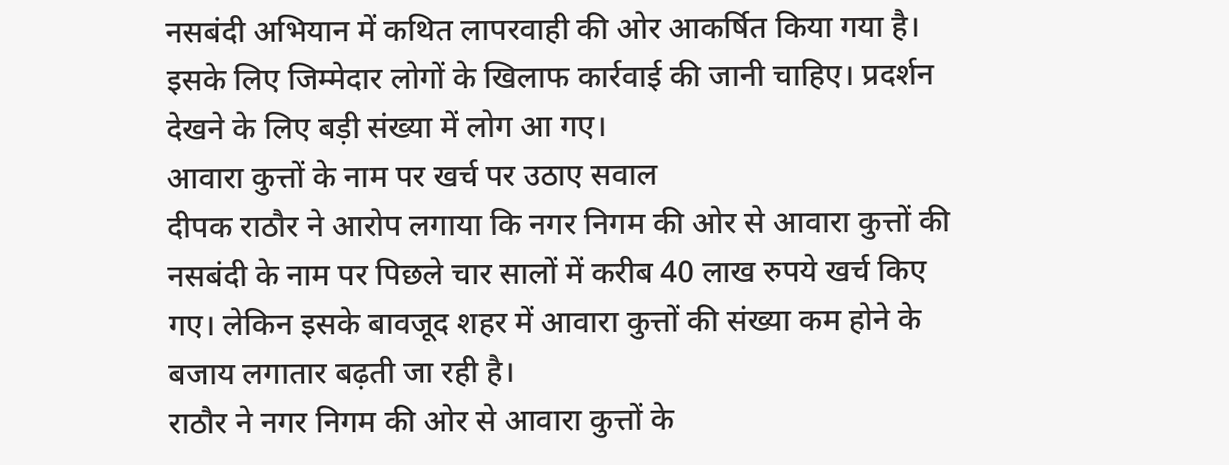नसबंदी अभियान में कथित लापरवाही की ओर आकर्षित किया गया है। इसके लिए जिम्मेदार लोगों के खिलाफ कार्रवाई की जानी चाहिए। प्रदर्शन देखने के लिए बड़ी संख्या में लोग आ गए।
आवारा कुत्तों के नाम पर खर्च पर उठाए सवाल
दीपक राठौर ने आरोप लगाया कि नगर निगम की ओर से आवारा कुत्तों की नसबंदी के नाम पर पिछले चार सालों में करीब 40 लाख रुपये खर्च किए गए। लेकिन इसके बावजूद शहर में आवारा कुत्तों की संख्या कम होने के बजाय लगातार बढ़ती जा रही है।
राठौर ने नगर निगम की ओर से आवारा कुत्तों के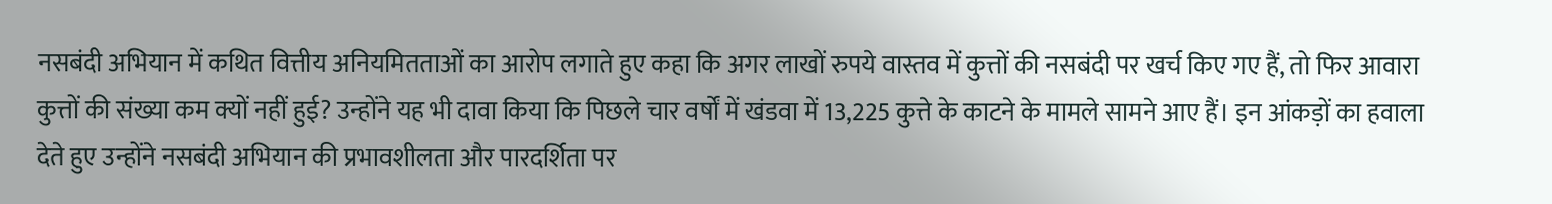नसबंदी अभियान में कथित वित्तीय अनियमितताओं का आरोप लगाते हुए कहा कि अगर लाखों रुपये वास्तव में कुत्तों की नसबंदी पर खर्च किए गए हैं, तो फिर आवारा कुत्तों की संख्या कम क्यों नहीं हुई? उन्होंने यह भी दावा किया कि पिछले चार वर्षों में खंडवा में 13,225 कुत्ते के काटने के मामले सामने आए हैं। इन आंकड़ों का हवाला देते हुए उन्होंने नसबंदी अभियान की प्रभावशीलता और पारदर्शिता पर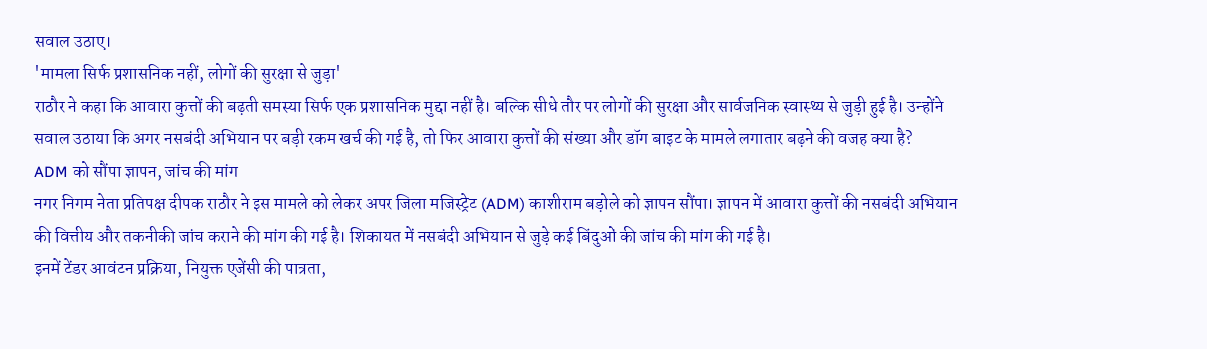सवाल उठाए।
'मामला सिर्फ प्रशासनिक नहीं, लोगों की सुरक्षा से जुड़ा'
राठौर ने कहा कि आवारा कुत्तों की बढ़ती समस्या सिर्फ एक प्रशासनिक मुद्दा नहीं है। बल्कि सीधे तौर पर लोगों की सुरक्षा और सार्वजनिक स्वास्थ्य से जुड़ी हुई है। उन्होंने सवाल उठाया कि अगर नसबंदी अभियान पर बड़ी रकम खर्च की गई है, तो फिर आवारा कुत्तों की संख्या और डॉग बाइट के मामले लगातार बढ़ने की वजह क्या है?
ADM को सौंपा ज्ञापन, जांच की मांग
नगर निगम नेता प्रतिपक्ष दीपक राठौर ने इस मामले को लेकर अपर जिला मजिस्ट्रेट (ADM) काशीराम बड़ोले को ज्ञापन सौंपा। ज्ञापन में आवारा कुत्तों की नसबंदी अभियान की वित्तीय और तकनीकी जांच कराने की मांग की गई है। शिकायत में नसबंदी अभियान से जुड़े कई बिंदुओं की जांच की मांग की गई है।
इनमें टेंडर आवंटन प्रक्रिया, नियुक्त एजेंसी की पात्रता,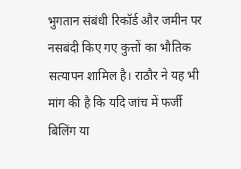भुगतान संबंधी रिकॉर्ड और जमीन पर नसबंदी किए गए कुत्तों का भौतिक सत्यापन शामिल है। राठौर ने यह भी मांग की है कि यदि जांच में फर्जी बिलिंग या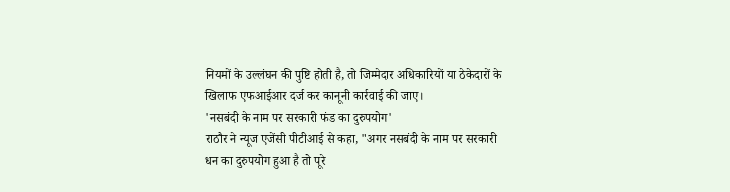नियमों के उल्लंघन की पुष्टि होती है, तो जिम्मेदार अधिकारियों या ठेकेदारों के खिलाफ एफआईआर दर्ज कर कानूनी कार्रवाई की जाए।
'नसबंदी के नाम पर सरकारी फंड का दुरुपयोग'
राठौर ने न्यूज एजेंसी पीटीआई से कहा, "अगर नसबंदी के नाम पर सरकारी धन का दुरुपयोग हुआ है तो पूरे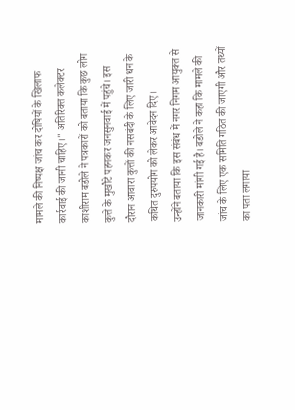मामले की निष्पक्ष जांच कर दोषियों के खिलाफ कार्रवाई की जानी चाहिए।" अतिरिक्त कलेक्टर काशीराम बडोले ने पत्रकारों को बताया कि कुछ लोग कुत्ते के मुखौटे पहनकर जनसुनवाई में पहुंचे। इस दौरान आवारा कुत्तों की नसबंदी के लिए जारी धन के कथित दुरुपयोग को लेकर आवेदन दिए।
उन्होंने बताया कि इस संबंध में नगर निगम आयुक्त से जानकारी मांगी गई है। बडोले ने कहा कि मामले की जांच के लिए एक समिति गठित की जाएगी और तथ्यों का पता लगाया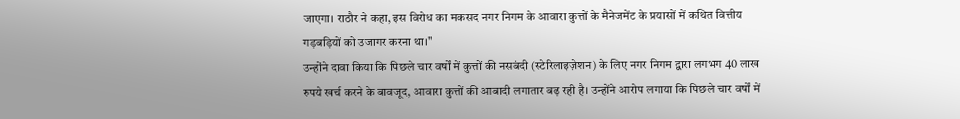जाएगा। राठौर ने कहा, इस विरोध का मकसद नगर निगम के आवारा कुत्तों के मैनेजमेंट के प्रयासों में कथित वित्तीय गड़बड़ियों को उजागर करना था।"
उन्होंने दावा किया कि पिछले चार वर्षों में कुत्तों की नसबंदी (स्टेरिलाइज़ेशन) के लिए नगर निगम द्वारा लगभग 40 लाख रुपये खर्च करने के बावजूद, आवारा कुत्तों की आबादी लगातार बढ़ रही है। उन्होंने आरोप लगाया कि पिछले चार वर्षों में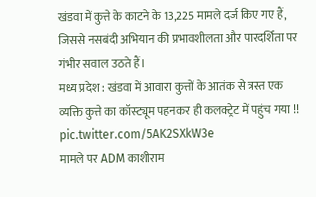खंडवा में कुत्ते के काटने के 13,225 मामले दर्ज किए गए हैं, जिससे नसबंदी अभियान की प्रभावशीलता और पारदर्शिता पर गंभीर सवाल उठते हैं।
मध्य प्रदेश : खंडवा में आवारा कुत्तों के आतंक से त्रस्त एक व्यक्ति कुत्ते का कॉस्ट्यूम पहनकर ही कलक्ट्रेट में पहुंच गया !! pic.twitter.com/5AK2SXkW3e
मामले पर ADM काशीराम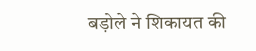बड़ोले ने शिकायत की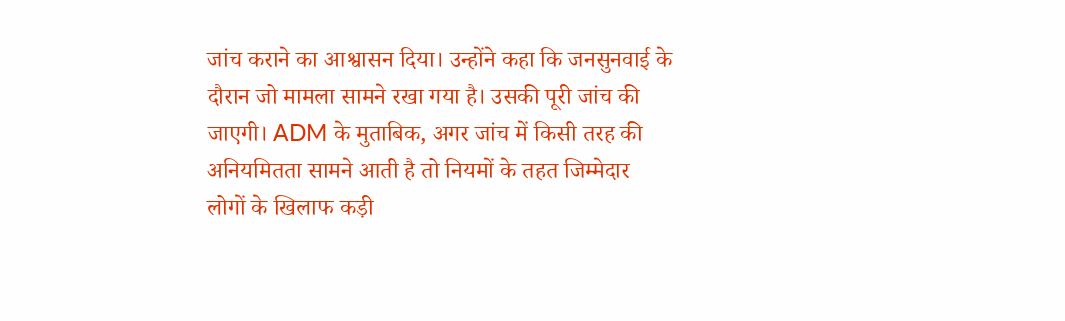जांच कराने का आश्वासन दिया। उन्होंने कहा कि जनसुनवाई के दौरान जो मामला सामने रखा गया है। उसकी पूरी जांच की जाएगी। ADM के मुताबिक, अगर जांच में किसी तरह की अनियमितता सामने आती है तो नियमों के तहत जिम्मेदार लोगों के खिलाफ कड़ी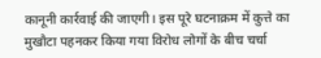कानूनी कार्रवाई की जाएगी। इस पूरे घटनाक्रम में कुत्ते का मुखौटा पहनकर किया गया विरोध लोगों के बीच चर्चा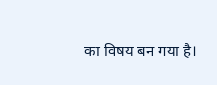का विषय बन गया है।